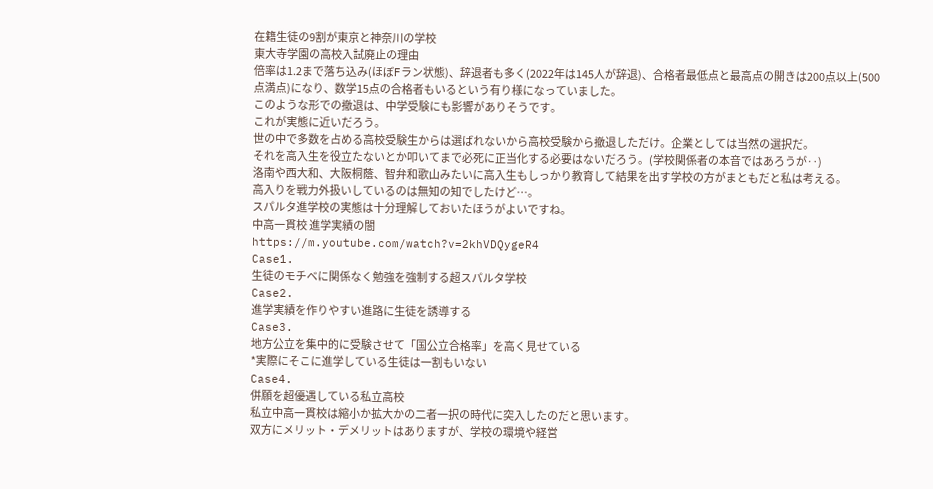在籍生徒の9割が東京と神奈川の学校
東大寺学園の高校入試廃止の理由
倍率は1.2まで落ち込み(ほぼFラン状態)、辞退者も多く(2022年は145人が辞退)、合格者最低点と最高点の開きは200点以上(500点満点)になり、数学15点の合格者もいるという有り様になっていました。
このような形での撤退は、中学受験にも影響がありそうです。
これが実態に近いだろう。
世の中で多数を占める高校受験生からは選ばれないから高校受験から撤退しただけ。企業としては当然の選択だ。
それを高入生を役立たないとか叩いてまで必死に正当化する必要はないだろう。(学校関係者の本音ではあろうが‥)
洛南や西大和、大阪桐蔭、智弁和歌山みたいに高入生もしっかり教育して結果を出す学校の方がまともだと私は考える。
高入りを戦力外扱いしているのは無知の知でしたけど…。
スパルタ進学校の実態は十分理解しておいたほうがよいですね。
中高一貫校 進学実績の闇
https://m.youtube.com/watch?v=2khVDQygeR4
Case1.
生徒のモチベに関係なく勉強を強制する超スパルタ学校
Case2.
進学実績を作りやすい進路に生徒を誘導する
Case3.
地方公立を集中的に受験させて「国公立合格率」を高く見せている
*実際にそこに進学している生徒は一割もいない
Case4.
併願を超優遇している私立高校
私立中高一貫校は縮小か拡大かの二者一択の時代に突入したのだと思います。
双方にメリット・デメリットはありますが、学校の環境や経営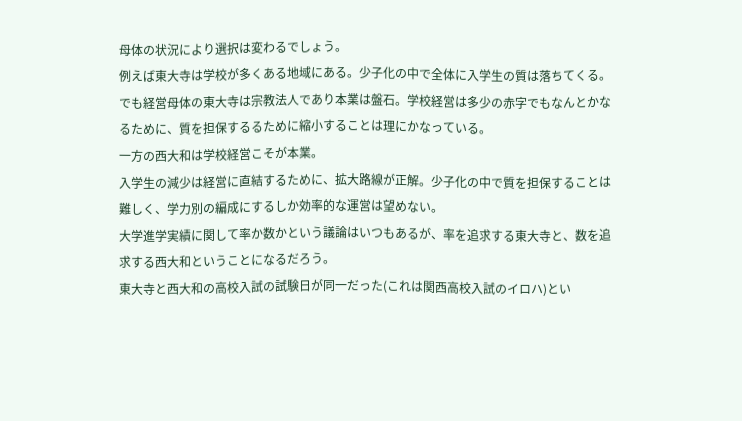母体の状況により選択は変わるでしょう。
例えば東大寺は学校が多くある地域にある。少子化の中で全体に入学生の質は落ちてくる。でも経営母体の東大寺は宗教法人であり本業は盤石。学校経営は多少の赤字でもなんとかなるために、質を担保するるために縮小することは理にかなっている。
一方の西大和は学校経営こそが本業。
入学生の減少は経営に直結するために、拡大路線が正解。少子化の中で質を担保することは難しく、学力別の編成にするしか効率的な運営は望めない。
大学進学実績に関して率か数かという議論はいつもあるが、率を追求する東大寺と、数を追求する西大和ということになるだろう。
東大寺と西大和の高校入試の試験日が同一だった(これは関西高校入試のイロハ)とい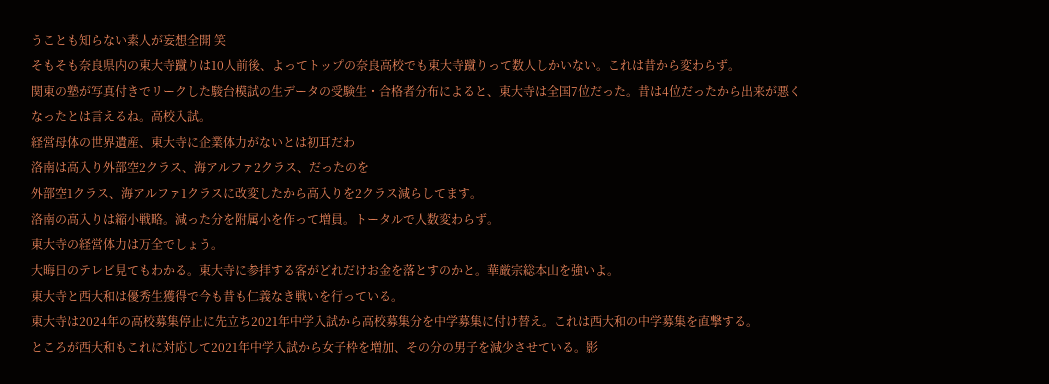うことも知らない素人が妄想全開 笑
そもそも奈良県内の東大寺蹴りは10人前後、よってトップの奈良高校でも東大寺蹴りって数人しかいない。これは昔から変わらず。
関東の塾が写真付きでリークした駿台模試の生データの受験生・合格者分布によると、東大寺は全国7位だった。昔は4位だったから出来が悪くなったとは言えるね。高校入試。
経営母体の世界遺産、東大寺に企業体力がないとは初耳だわ
洛南は高入り外部空2クラス、海アルファ2クラス、だったのを
外部空1クラス、海アルファ1クラスに改変したから高入りを2クラス減らしてます。
洛南の高入りは縮小戦略。減った分を附属小を作って増員。トータルで人数変わらず。
東大寺の経営体力は万全でしょう。
大晦日のテレビ見てもわかる。東大寺に参拝する客がどれだけお金を落とすのかと。華厳宗総本山を強いよ。
東大寺と西大和は優秀生獲得で今も昔も仁義なき戦いを行っている。
東大寺は2024年の高校募集停止に先立ち2021年中学入試から高校募集分を中学募集に付け替え。これは西大和の中学募集を直撃する。
ところが西大和もこれに対応して2021年中学入試から女子枠を増加、その分の男子を減少させている。影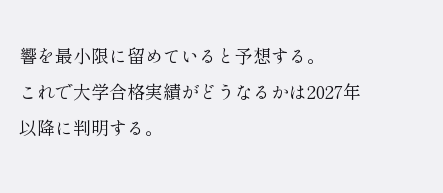響を最小限に留めていると予想する。
これで大学合格実績がどうなるかは2027年以降に判明する。